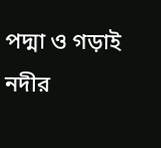পদ্মা ও গড়াই নদীর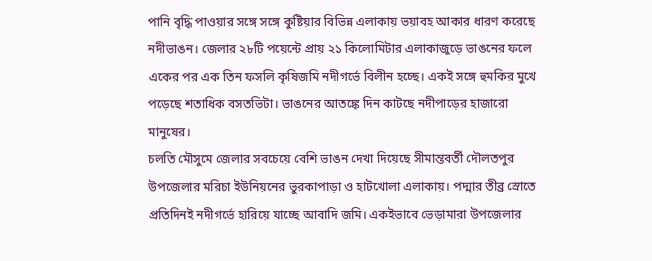পানি বৃদ্ধি পাওয়ার সঙ্গে সঙ্গে কুষ্টিয়ার বিভিন্ন এলাকায় ভয়াবহ আকার ধারণ করেছে নদীভাঙন। জেলার ২৮টি পয়েন্টে প্রায় ২১ কিলোমিটার এলাকাজুড়ে ভাঙনের ফলে একের পর এক তিন ফসলি কৃষিজমি নদীগর্ভে বিলীন হচ্ছে। একই সঙ্গে হুমকির মুখে পড়েছে শতাধিক বসতভিটা। ভাঙনের আতঙ্কে দিন কাটছে নদীপাড়ের হাজারো মানুষের।
চলতি মৌসুমে জেলার সবচেয়ে বেশি ভাঙন দেখা দিয়েছে সীমান্তবর্তী দৌলতপুর উপজেলার মরিচা ইউনিয়নের ভুরকাপাড়া ও হাটখোলা এলাকায়। পদ্মার তীব্র স্রোতে প্রতিদিনই নদীগর্ভে হারিয়ে যাচ্ছে আবাদি জমি। একইভাবে ভেড়ামারা উপজেলার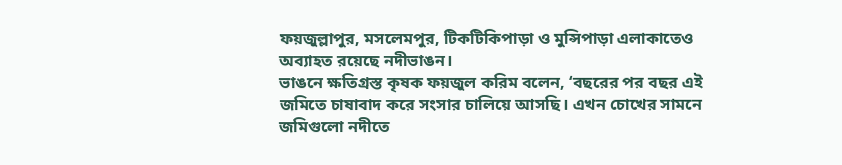ফয়জুল্লাপুর, মসলেমপুর, টিকটিকিপাড়া ও মুন্সিপাড়া এলাকাতেও অব্যাহত রয়েছে নদীভাঙন।
ভাঙনে ক্ষতিগ্রস্ত কৃষক ফয়জুল করিম বলেন, ‘বছরের পর বছর এই জমিতে চাষাবাদ করে সংসার চালিয়ে আসছি। এখন চোখের সামনে জমিগুলো নদীতে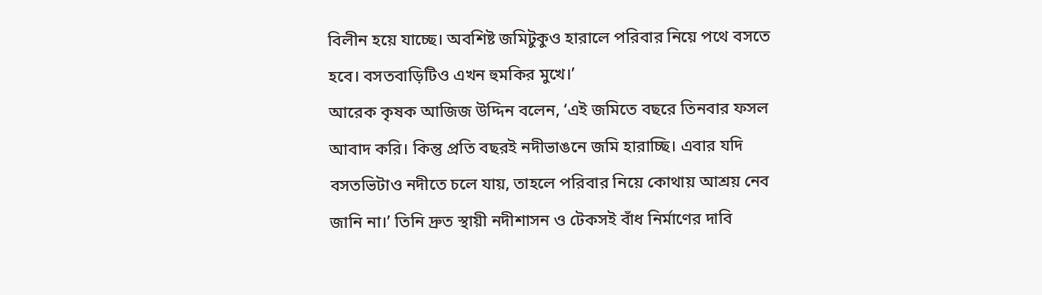বিলীন হয়ে যাচ্ছে। অবশিষ্ট জমিটুকুও হারালে পরিবার নিয়ে পথে বসতে হবে। বসতবাড়িটিও এখন হুমকির মুখে।’
আরেক কৃষক আজিজ উদ্দিন বলেন, ‘এই জমিতে বছরে তিনবার ফসল আবাদ করি। কিন্তু প্রতি বছরই নদীভাঙনে জমি হারাচ্ছি। এবার যদি বসতভিটাও নদীতে চলে যায়, তাহলে পরিবার নিয়ে কোথায় আশ্রয় নেব জানি না।’ তিনি দ্রুত স্থায়ী নদীশাসন ও টেকসই বাঁধ নির্মাণের দাবি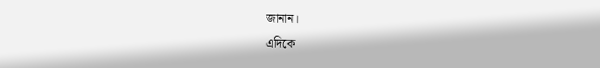জানান।
এদিকে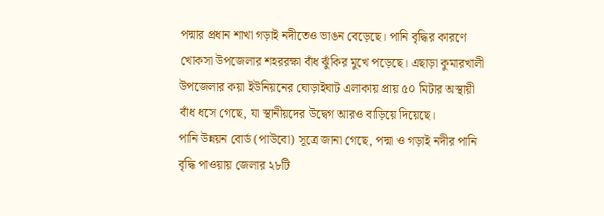পদ্মার প্রধান শাখা গড়াই নদীতেও ভাঙন বেড়েছে। পানি বৃদ্ধির কারণে খোকসা উপজেলার শহররক্ষা বাঁধ ঝুঁকির মুখে পড়েছে। এছাড়া কুমারখালী উপজেলার কয়া ইউনিয়নের ঘোড়াইঘাট এলাকায় প্রায় ৫০ মিটার অস্থায়ী বাঁধ ধসে গেছে, যা স্থানীয়দের উদ্বেগ আরও বাড়িয়ে দিয়েছে।
পানি উন্নয়ন বোর্ড (পাউবো) সূত্রে জানা গেছে, পদ্মা ও গড়াই নদীর পানি বৃদ্ধি পাওয়ায় জেলার ২৮টি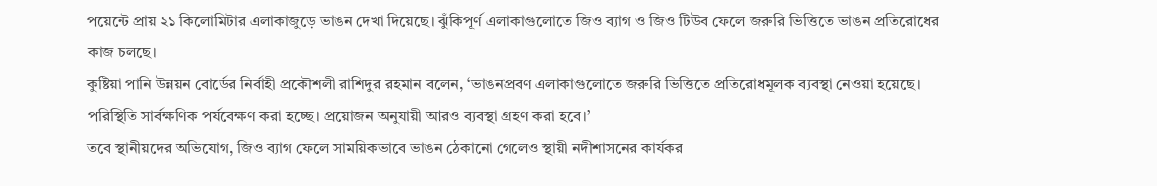পয়েন্টে প্রায় ২১ কিলোমিটার এলাকাজুড়ে ভাঙন দেখা দিয়েছে। ঝুঁকিপূর্ণ এলাকাগুলোতে জিও ব্যাগ ও জিও টিউব ফেলে জরুরি ভিত্তিতে ভাঙন প্রতিরোধের কাজ চলছে।
কুষ্টিয়া পানি উন্নয়ন বোর্ডের নির্বাহী প্রকৌশলী রাশিদুর রহমান বলেন, ‘ভাঙনপ্রবণ এলাকাগুলোতে জরুরি ভিত্তিতে প্রতিরোধমূলক ব্যবস্থা নেওয়া হয়েছে। পরিস্থিতি সার্বক্ষণিক পর্যবেক্ষণ করা হচ্ছে। প্রয়োজন অনুযায়ী আরও ব্যবস্থা গ্রহণ করা হবে।’
তবে স্থানীয়দের অভিযোগ, জিও ব্যাগ ফেলে সাময়িকভাবে ভাঙন ঠেকানো গেলেও স্থায়ী নদীশাসনের কার্যকর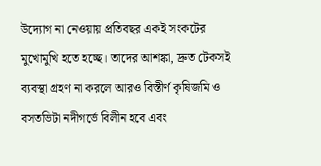উদ্যোগ না নেওয়ায় প্রতিবছর একই সংকটের মুখোমুখি হতে হচ্ছে। তাদের আশঙ্কা, দ্রুত টেকসই ব্যবস্থা গ্রহণ না করলে আরও বিস্তীর্ণ কৃষিজমি ও বসতভিটা নদীগর্ভে বিলীন হবে এবং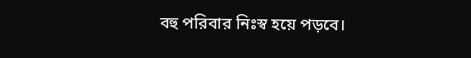বহু পরিবার নিঃস্ব হয়ে পড়বে।